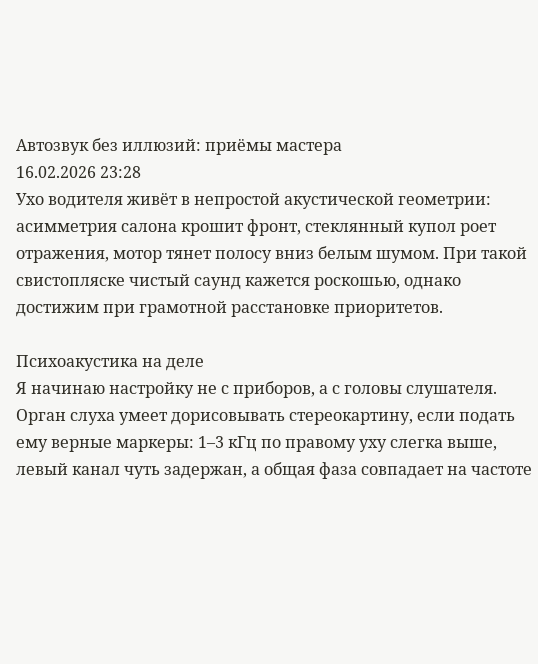Автозвук без иллюзий: приёмы мастера
16.02.2026 23:28
Ухо водителя живёт в непростой акустической геометрии: асимметрия салона крошит фронт, стеклянный купол роет отражения, мотор тянет полосу вниз белым шумом. При такой свистопляске чистый саунд кажется роскошью, однако достижим при грамотной расстановке приоритетов.

Психоакустика на деле
Я начинаю настройку не с приборов, а с головы слушателя. Орган слуха умеет дорисовывать стереокартину, если подать ему верные маркеры: 1–3 кГц по правому уху слегка выше, левый канал чуть задержан, а общая фаза совпадает на частоте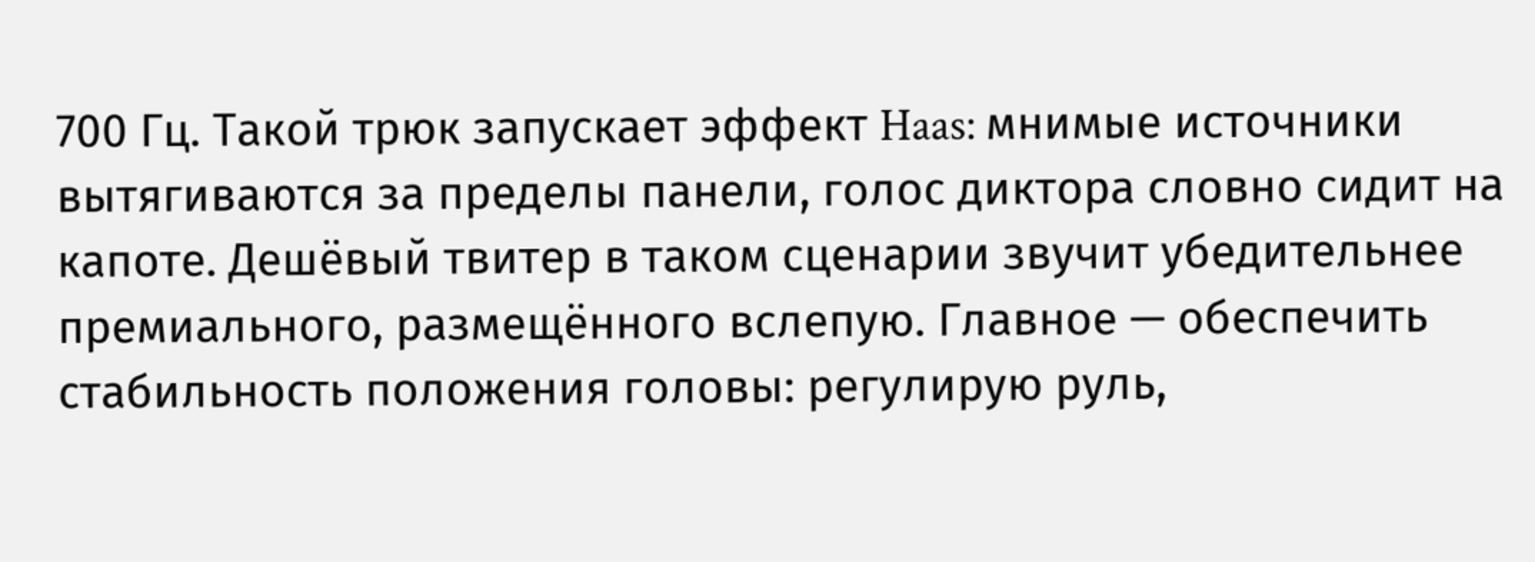700 Гц. Такой трюк запускает эффект Haas: мнимые источники вытягиваются за пределы панели, голос диктора словно сидит на капоте. Дешёвый твитер в таком сценарии звучит убедительнее премиального, размещённого вслепую. Главное — обеспечить стабильность положения головы: регулирую руль,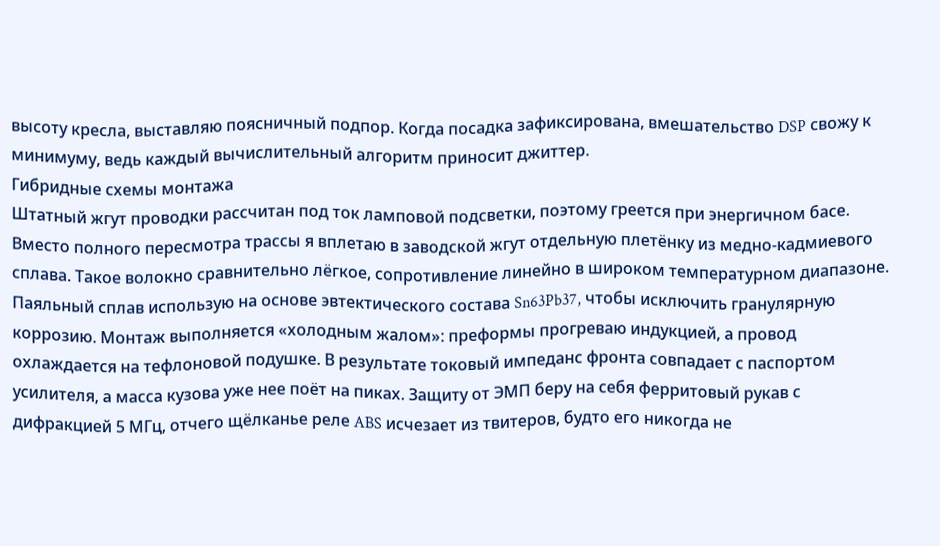высоту кресла, выставляю поясничный подпор. Когда посадка зафиксирована, вмешательство DSP свожу к минимуму, ведь каждый вычислительный алгоритм приносит джиттер.
Гибридные схемы монтажа
Штатный жгут проводки рассчитан под ток ламповой подсветки, поэтому греется при энергичном басе. Вместо полного пересмотра трассы я вплетаю в заводской жгут отдельную плетёнку из медно-кадмиевого сплава. Такое волокно сравнительно лёгкое, сопротивление линейно в широком температурном диапазоне. Паяльный сплав использую на основе эвтектического состава Sn63Pb37, чтобы исключить гранулярную коррозию. Монтаж выполняется «холодным жалом»: преформы прогреваю индукцией, а провод охлаждается на тефлоновой подушке. В результате токовый импеданс фронта совпадает с паспортом усилителя, а масса кузова уже нее поёт на пиках. Защиту от ЭМП беру на себя ферритовый рукав с дифракцией 5 МГц, отчего щёлканье реле ABS исчезает из твитеров, будто его никогда не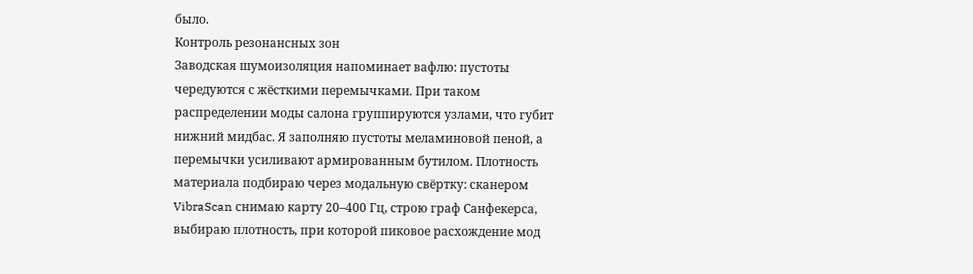было.
Контроль резонансных зон
Заводская шумоизоляция напоминает вафлю: пустоты чередуются с жёсткими перемычками. При таком распределении моды салона группируются узлами, что губит нижний мидбас. Я заполняю пустоты меламиновой пеной, а перемычки усиливают армированным бутилом. Плотность материала подбираю через модальную свёртку: сканером VibraScan снимаю карту 20–400 Гц, строю граф Санфекерса, выбираю плотность, при которой пиковое расхождение мод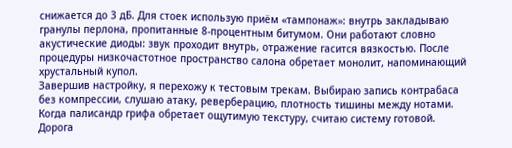снижается до 3 дБ. Для стоек использую приём «тампонаж»: внутрь закладываю гранулы перлона, пропитанные 8-процентным битумом. Они работают словно акустические диоды: звук проходит внутрь, отражение гасится вязкостью. После процедуры низкочастотное пространство салона обретает монолит, напоминающий хрустальный купол.
Завершив настройку, я перехожу к тестовым трекам. Выбираю запись контрабаса без компрессии, слушаю атаку, реверберацию, плотность тишины между нотами. Когда палисандр грифа обретает ощутимую текстуру, считаю систему готовой. Дорога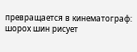превращается в кинематограф: шорох шин рисует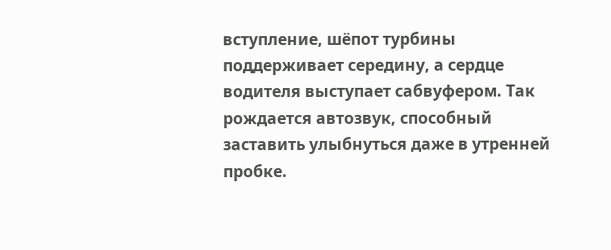вступление, шёпот турбины поддерживает середину, а сердце водителя выступает сабвуфером. Так рождается автозвук, способный заставить улыбнуться даже в утренней пробке.